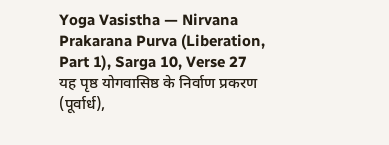Yoga Vasistha — Nirvana Prakarana Purva (Liberation, Part 1), Sarga 10, Verse 27
यह पृष्ठ योगवासिष्ठ के निर्वाण प्रकरण (पूर्वार्ध),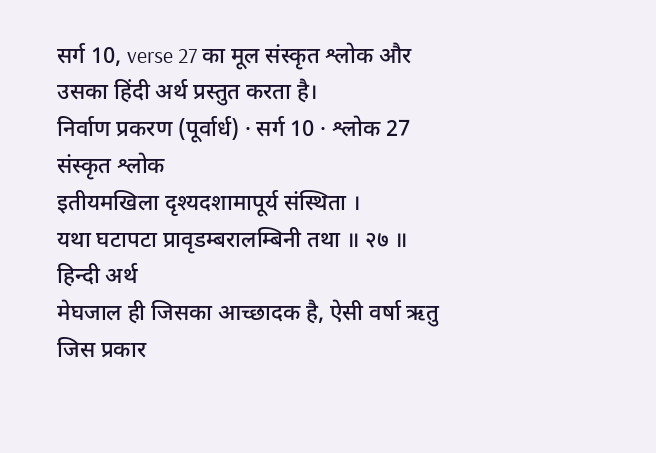सर्ग 10, verse 27 का मूल संस्कृत श्लोक और उसका हिंदी अर्थ प्रस्तुत करता है।
निर्वाण प्रकरण (पूर्वार्ध) · सर्ग 10 · श्लोक 27
संस्कृत श्लोक
इतीयमखिला दृश्यदशामापूर्य संस्थिता ।
यथा घटापटा प्रावृडम्बरालम्बिनी तथा ॥ २७ ॥
हिन्दी अर्थ
मेघजाल ही जिसका आच्छादक है, ऐसी वर्षा ऋतु
जिस प्रकार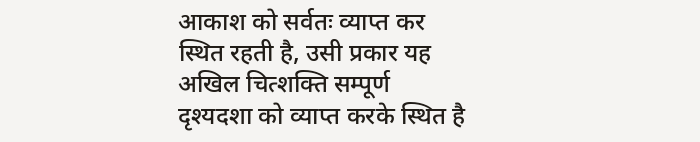आकाश को सर्वतः व्याप्त कर स्थित रहती है, उसी प्रकार यह अखिल चित्शक्ति सम्पूर्ण
दृश्यदशा को व्याप्त करके स्थित है